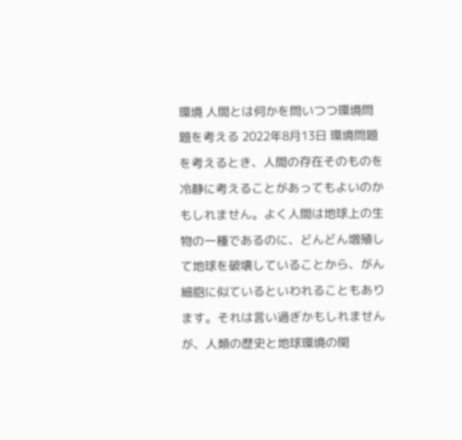環境 人間とは何かを問いつつ環境問題を考える 2022年8月13日 環境問題を考えるとき、人間の存在そのものを冷静に考えることがあってもよいのかもしれません。よく人間は地球上の生物の一種であるのに、どんどん増殖して地球を破壊していることから、がん細胞に似ているといわれることもあります。それは言い過ぎかもしれませんが、人類の歴史と地球環境の関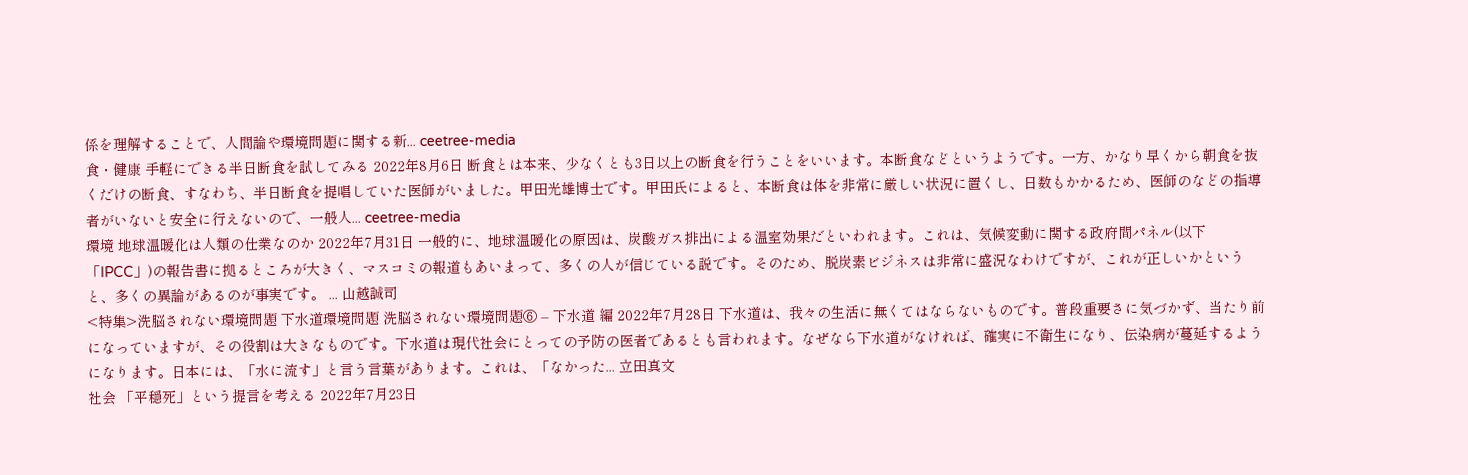係を理解することで、人間論や環境問題に関する新... ceetree-media
食・健康 手軽にできる半日断食を試してみる 2022年8月6日 断食とは本来、少なくとも3日以上の断食を行うことをいいます。本断食などというようです。一方、かなり早くから朝食を抜くだけの断食、すなわち、半日断食を提唱していた医師がいました。甲田光雄博士です。甲田氏によると、本断食は体を非常に厳しい状況に置くし、日数もかかるため、医師のなどの指導者がいないと安全に行えないので、一般人... ceetree-media
環境 地球温暖化は人類の仕業なのか 2022年7月31日 一般的に、地球温暖化の原因は、炭酸ガス排出による温室効果だといわれます。これは、気候変動に関する政府間パネル(以下「IPCC」)の報告書に拠るところが大きく、マスコミの報道もあいまって、多くの人が信じている説です。そのため、脱炭素ビジネスは非常に盛況なわけですが、これが正しいかというと、多くの異論があるのが事実です。 ... 山越誠司
<特集>洗脳されない環境問題 下水道環境問題 洗脳されない環境問題⑥ – 下水道 編 2022年7月28日 下水道は、我々の生活に無くてはならないものです。普段重要さに気づかず、当たり前になっていますが、その役割は大きなものです。下水道は現代社会にとっての予防の医者であるとも言われます。なぜなら下水道がなければ、確実に不衛生になり、伝染病が蔓延するようになります。日本には、「水に流す」と言う言葉があります。これは、「なかった... 立田真文
社会 「平穏死」という提言を考える 2022年7月23日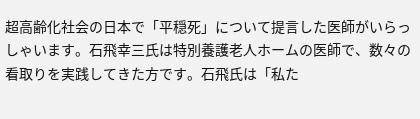超高齢化社会の日本で「平穏死」について提言した医師がいらっしゃいます。石飛幸三氏は特別養護老人ホームの医師で、数々の看取りを実践してきた方です。石飛氏は「私た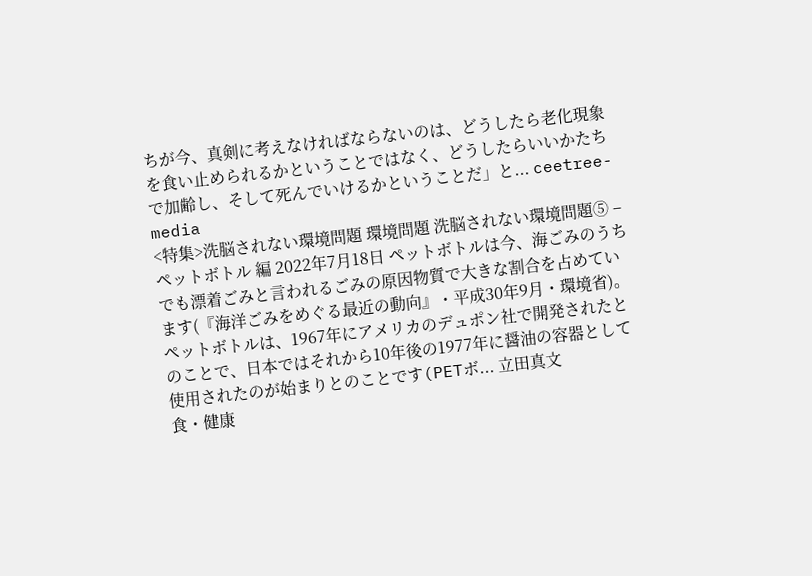ちが今、真剣に考えなければならないのは、どうしたら老化現象を食い止められるかということではなく、どうしたらいいかたちで加齢し、そして死んでいけるかということだ」と... ceetree-media
<特集>洗脳されない環境問題 環境問題 洗脳されない環境問題⑤ – ペットボトル 編 2022年7月18日 ペットボトルは今、海ごみのうちでも漂着ごみと言われるごみの原因物質で大きな割合を占めています(『海洋ごみをめぐる最近の動向』・平成30年9月・環境省)。ペットボトルは、1967年にアメリカのデュポン社で開発されたとのことで、日本ではそれから10年後の1977年に醤油の容器として使用されたのが始まりとのことです(PETボ... 立田真文
食・健康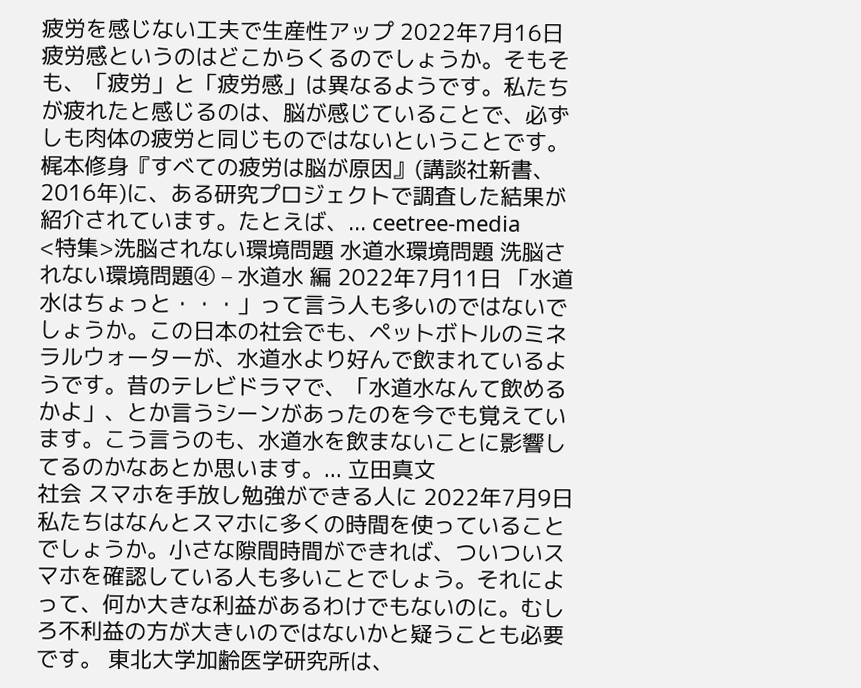疲労を感じない工夫で生産性アップ 2022年7月16日 疲労感というのはどこからくるのでしょうか。そもそも、「疲労」と「疲労感」は異なるようです。私たちが疲れたと感じるのは、脳が感じていることで、必ずしも肉体の疲労と同じものではないということです。梶本修身『すべての疲労は脳が原因』(講談社新書、2016年)に、ある研究プロジェクトで調査した結果が紹介されています。たとえば、... ceetree-media
<特集>洗脳されない環境問題 水道水環境問題 洗脳されない環境問題④ – 水道水 編 2022年7月11日 「水道水はちょっと・・・」って言う人も多いのではないでしょうか。この日本の社会でも、ペットボトルのミネラルウォーターが、水道水より好んで飲まれているようです。昔のテレビドラマで、「水道水なんて飲めるかよ」、とか言うシーンがあったのを今でも覚えています。こう言うのも、水道水を飲まないことに影響してるのかなあとか思います。... 立田真文
社会 スマホを手放し勉強ができる人に 2022年7月9日 私たちはなんとスマホに多くの時間を使っていることでしょうか。小さな隙間時間ができれば、ついついスマホを確認している人も多いことでしょう。それによって、何か大きな利益があるわけでもないのに。むしろ不利益の方が大きいのではないかと疑うことも必要です。 東北大学加齢医学研究所は、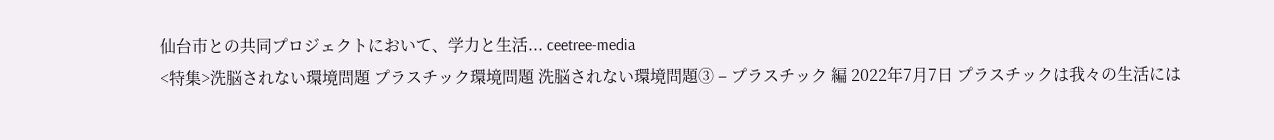仙台市との共同プロジェクトにおいて、学力と生活... ceetree-media
<特集>洗脳されない環境問題 プラスチック環境問題 洗脳されない環境問題③ – プラスチック 編 2022年7月7日 プラスチックは我々の生活には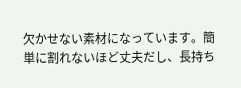欠かせない素材になっています。簡単に割れないほど丈夫だし、長持ち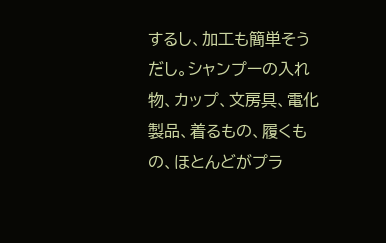するし、加工も簡単そうだし。シャンプーの入れ物、カップ、文房具、電化製品、着るもの、履くもの、ほとんどがプラ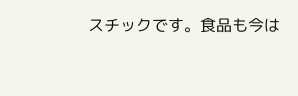スチックです。食品も今は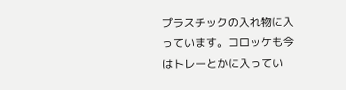プラスチックの入れ物に入っています。コロッケも今はトレーとかに入ってい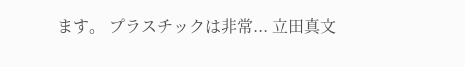ます。 プラスチックは非常... 立田真文